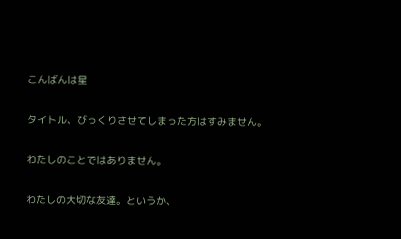こんばんは星

タイトル、びっくりさせてしまった方はすみません。

わたしのことではありません。

わたしの大切な友達。というか、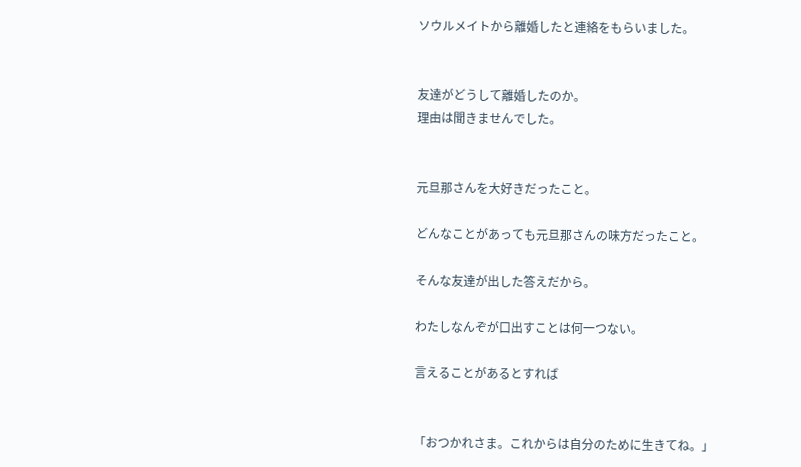ソウルメイトから離婚したと連絡をもらいました。


友達がどうして離婚したのか。
理由は聞きませんでした。


元旦那さんを大好きだったこと。

どんなことがあっても元旦那さんの味方だったこと。

そんな友達が出した答えだから。

わたしなんぞが口出すことは何一つない。

言えることがあるとすれば


「おつかれさま。これからは自分のために生きてね。」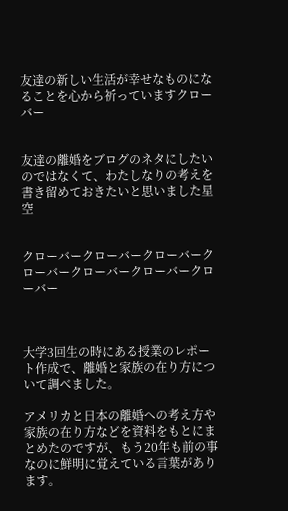友達の新しい生活が幸せなものになることを心から祈っていますクローバー


友達の離婚をブログのネタにしたいのではなくて、わたしなりの考えを書き留めておきたいと思いました星空


クローバークローバークローバークローバークローバークローバークローバー



大学3回生の時にある授業のレポート作成で、離婚と家族の在り方について調べました。

アメリカと日本の離婚への考え方や家族の在り方などを資料をもとにまとめたのですが、もう20年も前の事なのに鮮明に覚えている言葉があります。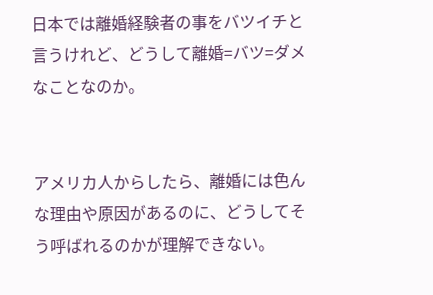日本では離婚経験者の事をバツイチと言うけれど、どうして離婚=バツ=ダメなことなのか。


アメリカ人からしたら、離婚には色んな理由や原因があるのに、どうしてそう呼ばれるのかが理解できない。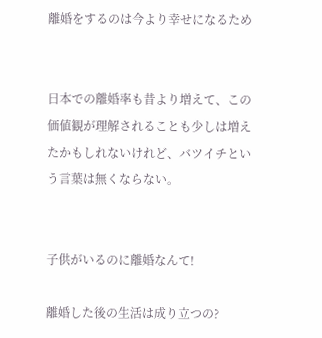離婚をするのは今より幸せになるため


日本での離婚率も昔より増えて、この価値観が理解されることも少しは増えたかもしれないけれど、バツイチという言葉は無くならない。


子供がいるのに離婚なんて!

離婚した後の生活は成り立つの?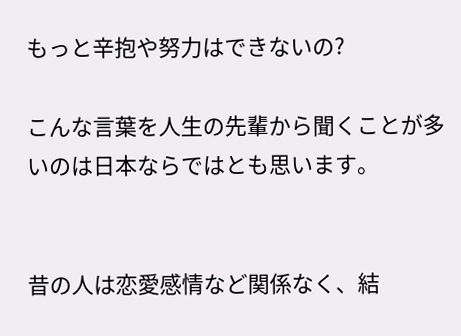もっと辛抱や努力はできないの?

こんな言葉を人生の先輩から聞くことが多いのは日本ならではとも思います。


昔の人は恋愛感情など関係なく、結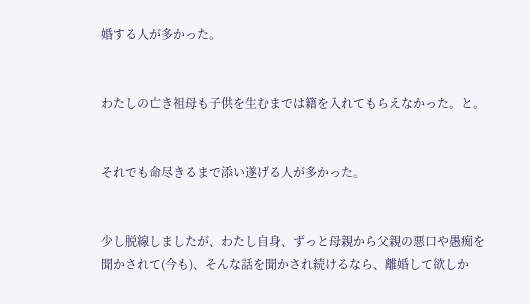婚する人が多かった。


わたしの亡き祖母も子供を生むまでは籍を入れてもらえなかった。と。


それでも命尽きるまで添い遂げる人が多かった。


少し脱線しましたが、わたし自身、ずっと母親から父親の悪口や愚痴を聞かされて(今も)、そんな話を聞かされ続けるなら、離婚して欲しか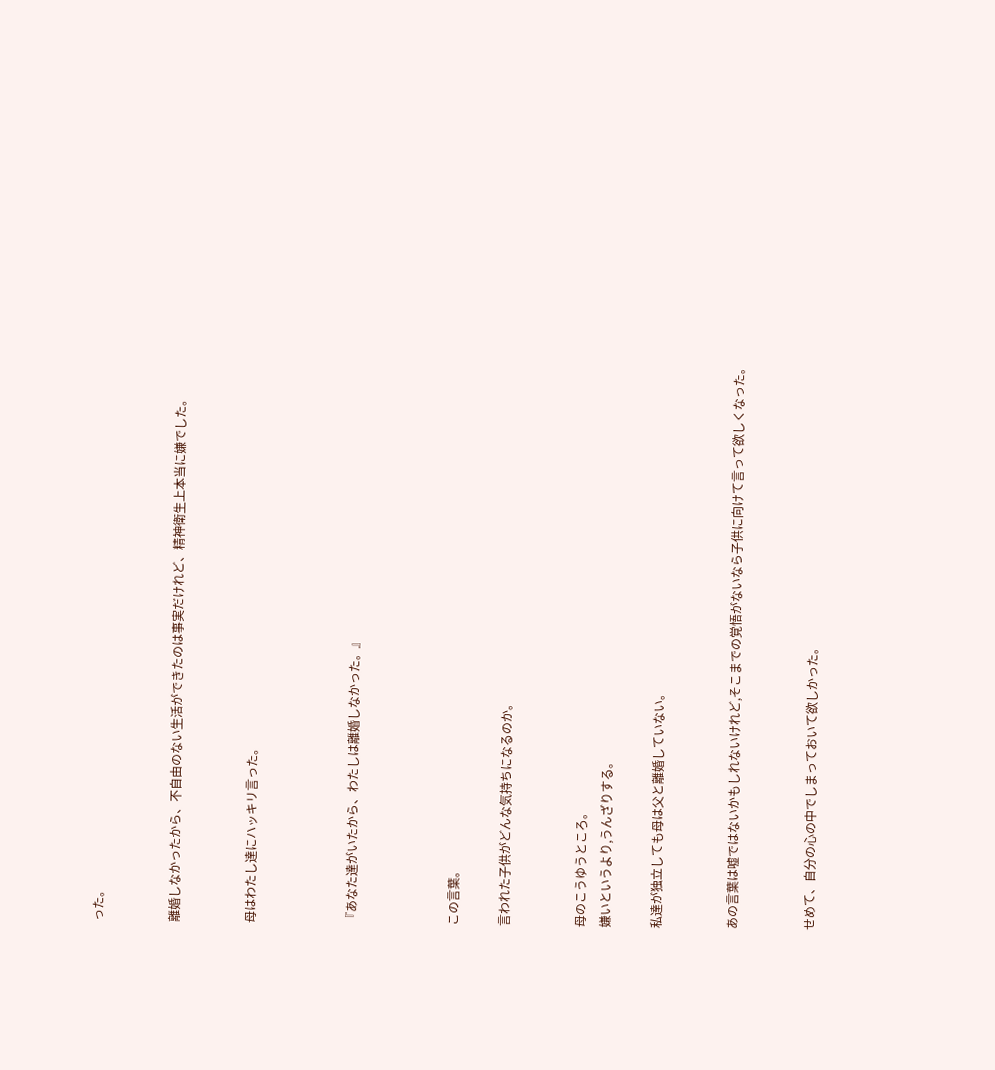った。


離婚しなかったから、不自由のない生活ができたのは事実だけれど、精神衛生上本当に嫌でした。


母はわたし達にハッキリ言った。



『あなた達がいたから、わたしは離婚しなかった。』



この言葉。

言われた子供がどんな気持ちになるのか。


母のこうゆうところ。
嫌いというより,うんざりする。

私達が独立しても母は父と離婚していない。


あの言葉は嘘ではないかもしれないけれど,そこまでの覚悟がないなら子供に向けて言って欲しくなった。


せめて、自分の心の中でしまっておいて欲しかった。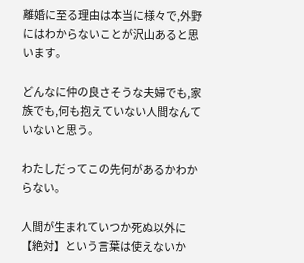離婚に至る理由は本当に様々で,外野にはわからないことが沢山あると思います。

どんなに仲の良さそうな夫婦でも,家族でも,何も抱えていない人間なんていないと思う。

わたしだってこの先何があるかわからない。

人間が生まれていつか死ぬ以外に【絶対】という言葉は使えないか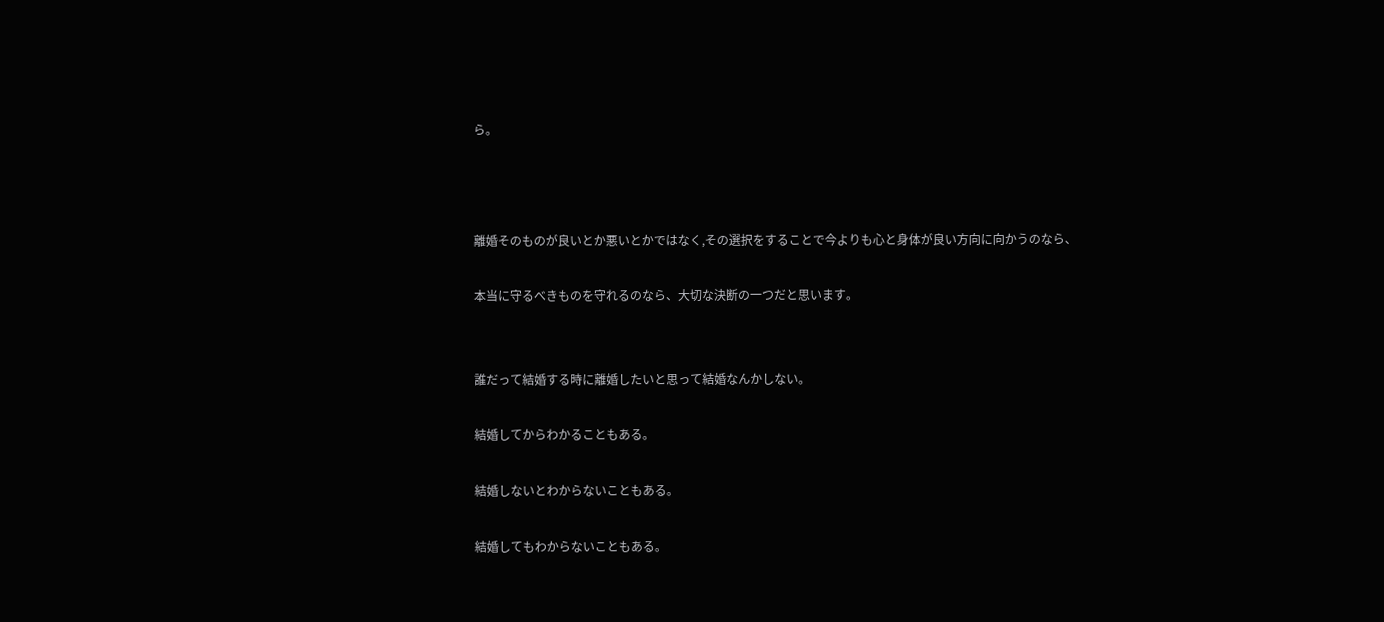ら。



離婚そのものが良いとか悪いとかではなく,その選択をすることで今よりも心と身体が良い方向に向かうのなら、

本当に守るべきものを守れるのなら、大切な決断の一つだと思います。


誰だって結婚する時に離婚したいと思って結婚なんかしない。

結婚してからわかることもある。

結婚しないとわからないこともある。

結婚してもわからないこともある。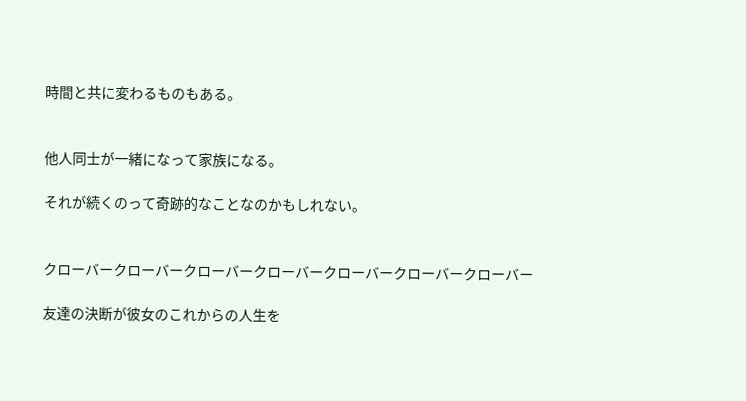時間と共に変わるものもある。


他人同士が一緒になって家族になる。

それが続くのって奇跡的なことなのかもしれない。


クローバークローバークローバークローバークローバークローバークローバー

友達の決断が彼女のこれからの人生を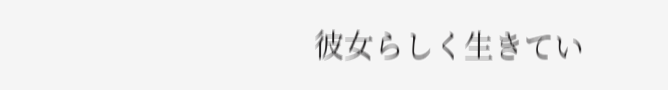彼女らしく生きてい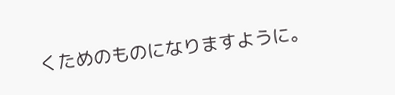くためのものになりますように。